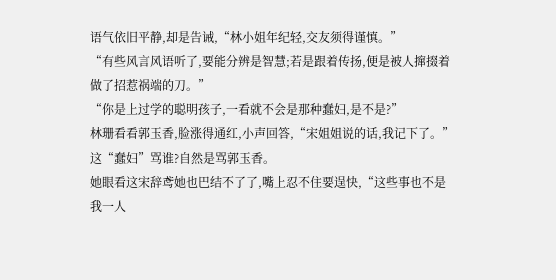语气依旧平静,却是告诫,“林小姐年纪轻,交友须得谨慎。”
“有些风言风语听了,要能分辨是智慧;若是跟着传扬,便是被人撺掇着做了招惹祸端的刀。”
“你是上过学的聪明孩子,一看就不会是那种蠢妇,是不是?”
林珊看看郭玉香,脸涨得通红,小声回答,“宋姐姐说的话,我记下了。”
这“蠢妇”骂谁?自然是骂郭玉香。
她眼看这宋辞鸢她也巴结不了了,嘴上忍不住要逞快,“这些事也不是我一人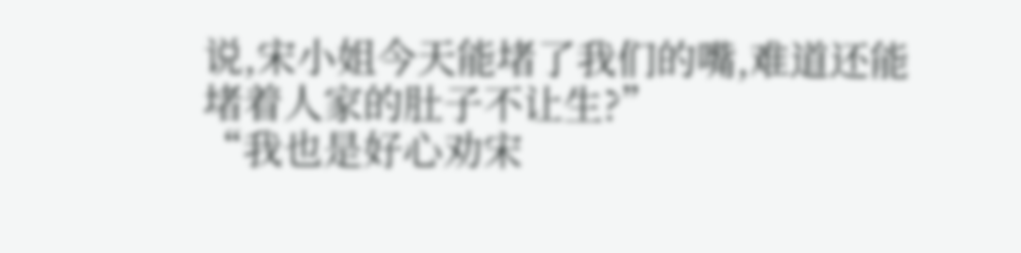说,宋小姐今天能堵了我们的嘴,难道还能堵着人家的肚子不让生?”
“我也是好心劝宋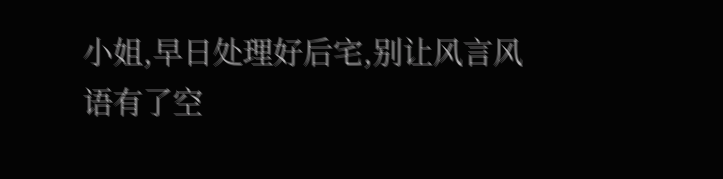小姐,早日处理好后宅,别让风言风语有了空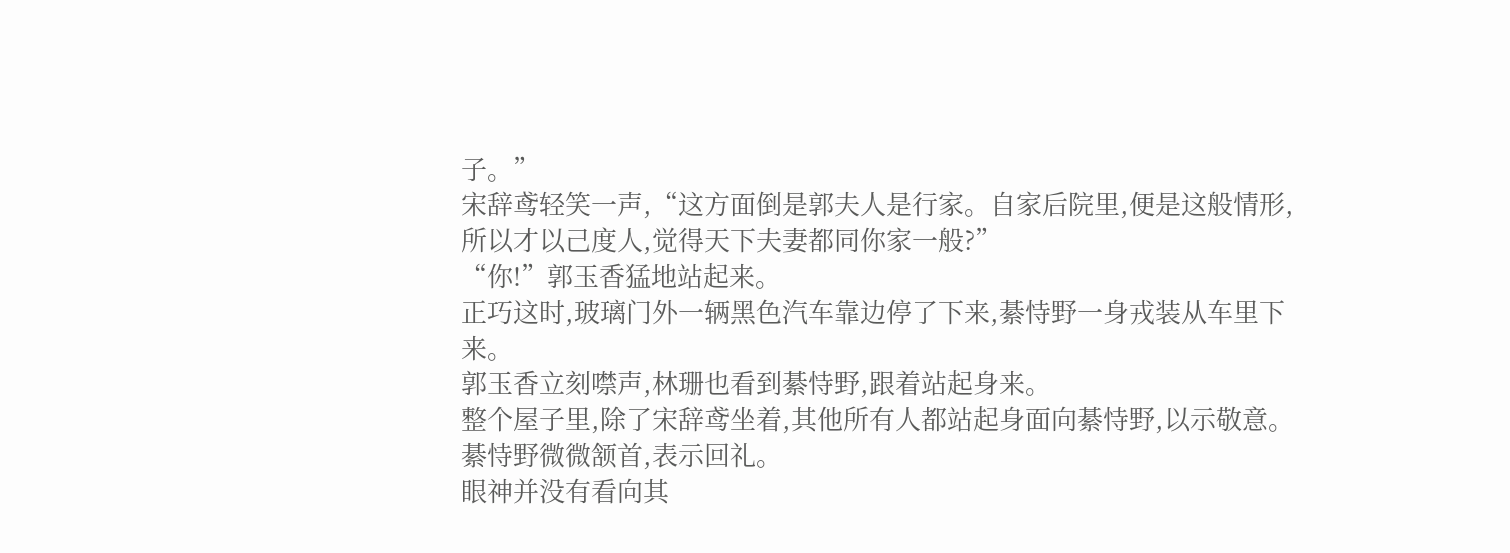子。”
宋辞鸢轻笑一声,“这方面倒是郭夫人是行家。自家后院里,便是这般情形,所以才以己度人,觉得天下夫妻都同你家一般?”
“你!”郭玉香猛地站起来。
正巧这时,玻璃门外一辆黑色汽车靠边停了下来,綦恃野一身戎装从车里下来。
郭玉香立刻噤声,林珊也看到綦恃野,跟着站起身来。
整个屋子里,除了宋辞鸢坐着,其他所有人都站起身面向綦恃野,以示敬意。
綦恃野微微颔首,表示回礼。
眼神并没有看向其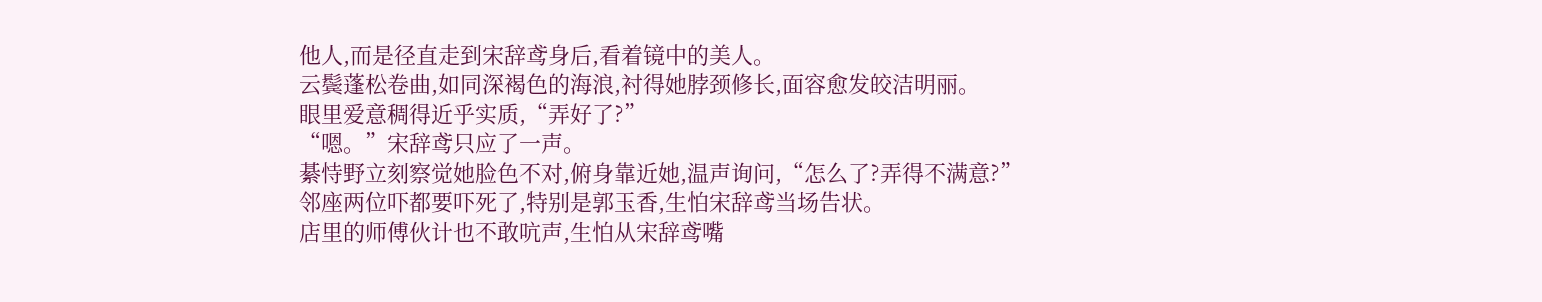他人,而是径直走到宋辞鸢身后,看着镜中的美人。
云鬓蓬松卷曲,如同深褐色的海浪,衬得她脖颈修长,面容愈发皎洁明丽。
眼里爱意稠得近乎实质,“弄好了?”
“嗯。”宋辞鸢只应了一声。
綦恃野立刻察觉她脸色不对,俯身靠近她,温声询问,“怎么了?弄得不满意?”
邻座两位吓都要吓死了,特别是郭玉香,生怕宋辞鸢当场告状。
店里的师傅伙计也不敢吭声,生怕从宋辞鸢嘴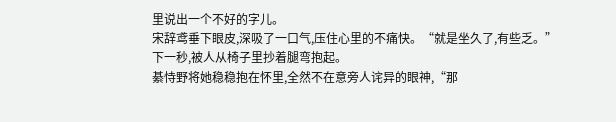里说出一个不好的字儿。
宋辞鸢垂下眼皮,深吸了一口气,压住心里的不痛快。“就是坐久了,有些乏。”
下一秒,被人从椅子里抄着腿弯抱起。
綦恃野将她稳稳抱在怀里,全然不在意旁人诧异的眼神,“那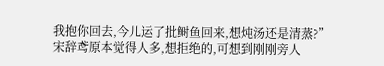我抱你回去,今儿运了批鲥鱼回来,想炖汤还是清蒸?”
宋辞鸢原本觉得人多,想拒绝的,可想到刚刚旁人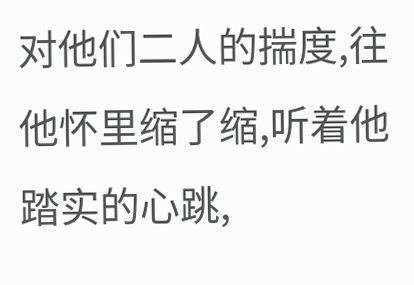对他们二人的揣度,往他怀里缩了缩,听着他踏实的心跳,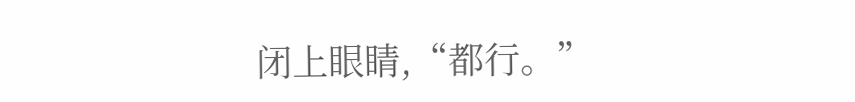闭上眼睛,“都行。”